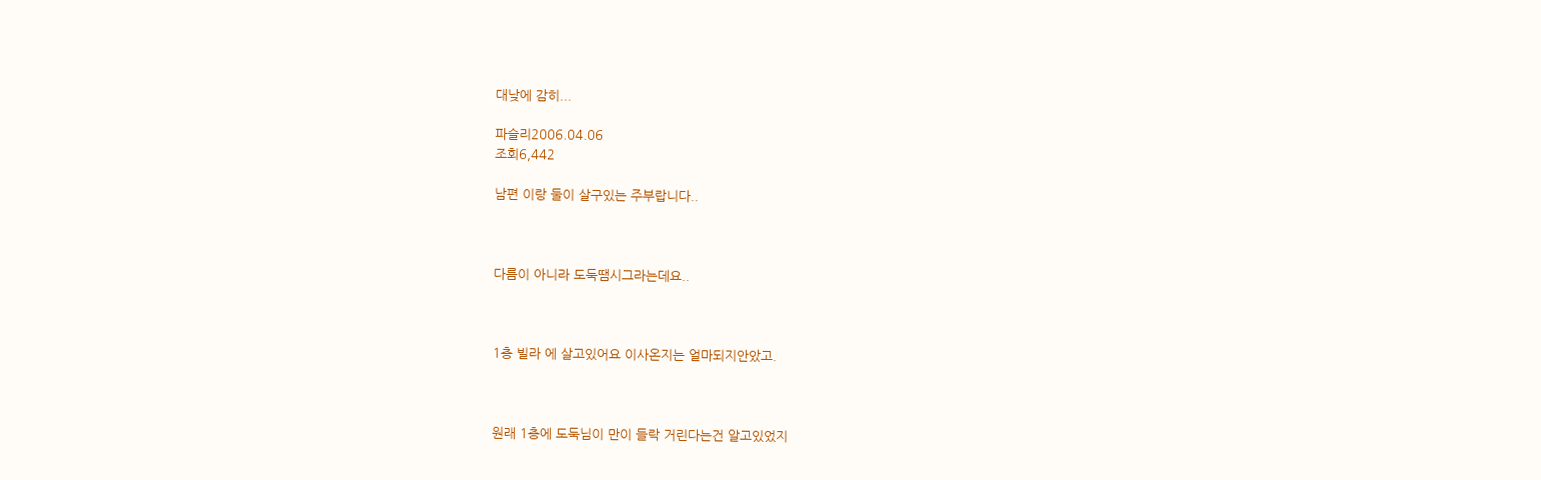대낮에 감히...

파슬리2006.04.06
조회6,442

남편 이랑 둘이 살구있는 주부랍니다..



다름이 아니라 도둑땜시그라는데요..



1층 빌라 에 살고있어요 이사온지는 얼마되지안았고.



원래 1층에 도둑님이 만이 들락 거린다는건 알고있었지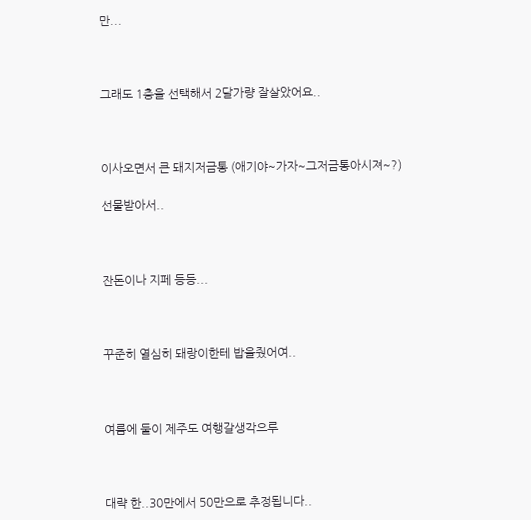만...



그래도 1층을 선택해서 2달가량 잘살았어요..



이사오면서 큰 돼지저금통 (애기야~가자~그저금통아시져~?)

선물받아서..



잔돈이나 지페 등등...



꾸준히 열심히 돼랑이한테 밥을줬어여..



여름에 둘이 제주도 여행갈생각으루



대략 한..30만에서 50만으로 추정됩니다..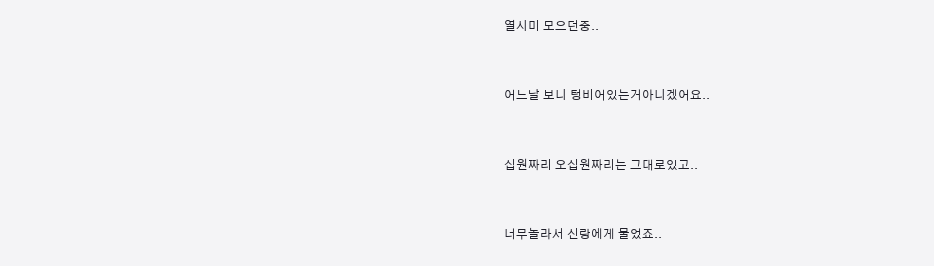열시미 모으던중..



어느날 보니 텅비어있는거아니겠어요..



십원짜리 오십원짜리는 그대로있고..



너무놀라서 신랑에게 물었죠..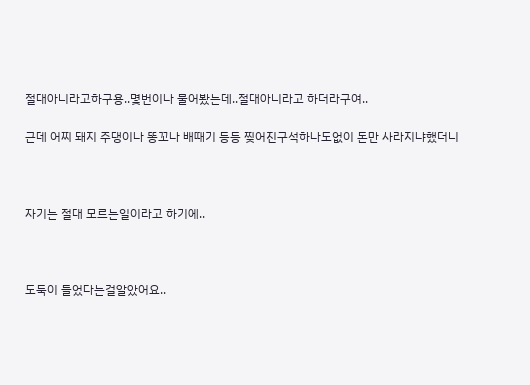절대아니라고하구용..몇번이나 물어봤는데..절대아니라고 하더라구여..

근데 어찌 돼지 주댕이나 똥꼬나 배때기 등등 찢어진구석하나도없이 돈만 사라지냐했더니



자기는 절대 모르는일이라고 하기에..



도둑이 들었다는걸알았어요..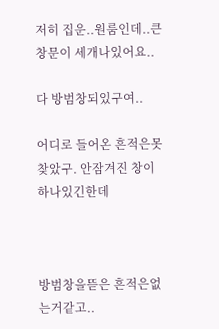저히 집운..원룸인데..큰 창문이 세개나있어요..

다 방범창되있구여..

어디로 들어온 흔적은못찾았구. 안잠겨진 창이 하나있긴한데



방범창을뜯은 흔적은없는거같고..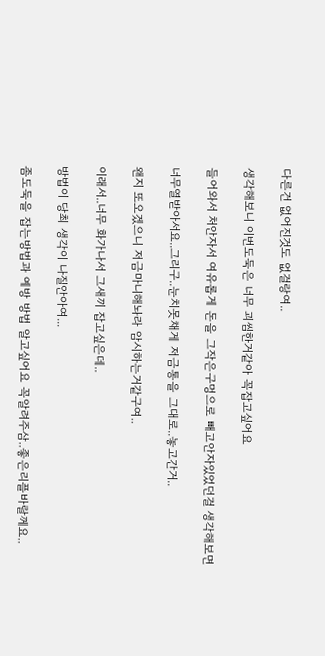다른건 없어진것도 없걸랑여..

생각해보니 이번도둑은 너무 괴씸한거같아 꼭잡고싶어요

들어와서 처안자서 여유롭게 돈을 그작은구멍으로 빼고안자있었던걸 생각해보면

너무열받아서요..그리구..눈치못채게 저금통을 그대로..놓고간거..

왠지 또오겠으니 저금마니해놔라 암시하는거같구여..

이래서..너무 화가나서 그새끼 잡고싶은데..

방법이 당최 생각이 나질안아여...

좀도둑을 잡는방법과 예방 방법 알고싶어요 꼭알려주삼..좋은리플바랄께요..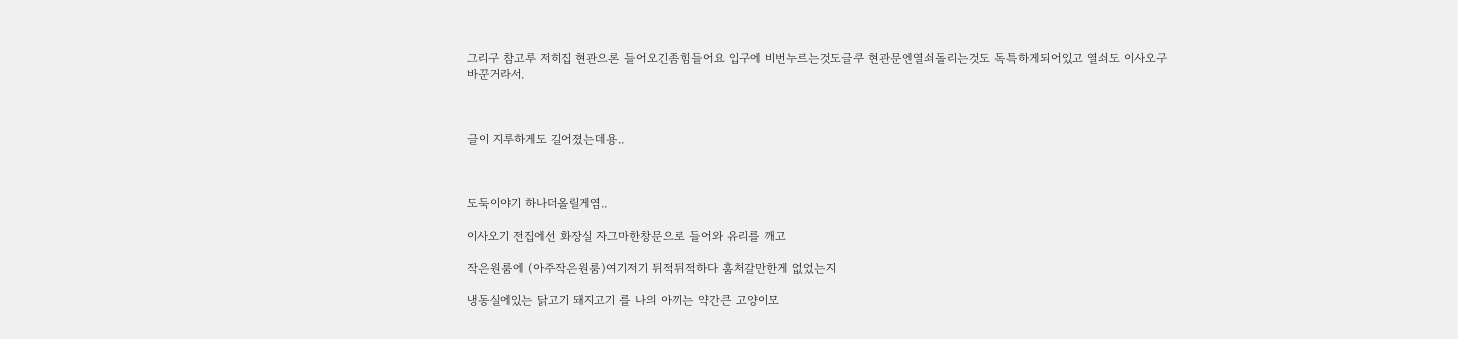그리구 참고루 저히집 현관으론 들어오긴좀힘들어요 입구에 비번누르는것도글쿠 현관문엔열쇠돌리는것도 독특하게되어있고 열쇠도 이사오구 바꾼거라서.



글이 지루하게도 길어졌는데용..



도둑이야기 하나더올릴게염..

이사오기 전집에선 화장실 자그마한창문으로 들어와 유리를 깨고

작은원룸에 (아주작은원룸)여기저기 뒤적뒤적하다 훔처갈만한게 없었는지

냉동실에있는 닭고기 돼지고기 를 나의 아끼는 약간큰 고양이모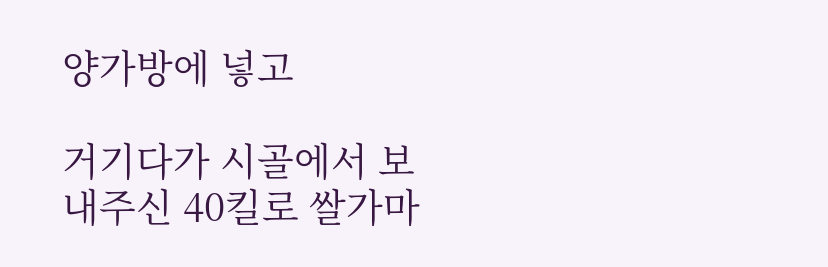양가방에 넣고

거기다가 시골에서 보내주신 40킬로 쌀가마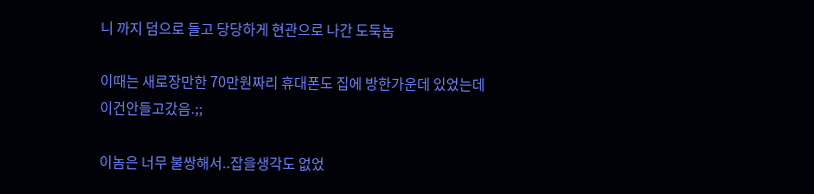니 까지 덤으로 들고 당당하게 현관으로 나간 도둑놈

이때는 새로장만한 70만원짜리 휴대폰도 집에 방한가운데 있었는데 이건안들고갔음.;;

이놈은 너무 불쌍해서..잡을생각도 없었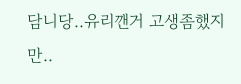담니당..유리깬거 고생좀했지만..